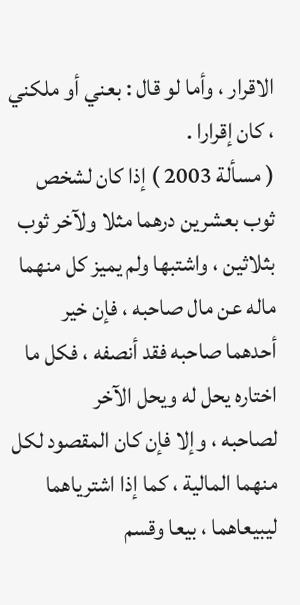الاقرار ، وأما لو قال : بعني أو ملكني ، كان إقرارا .
( مسألة 2003 ) إذا كان لشخص ثوب بعشرين درهما مثلا ولآخر ثوب
بثلاثين ، واشتبها ولم يميز كل منهما ماله عن مال صاحبه ، فإن خير
أحدهما صاحبه فقد أنصفه ، فكل ما اختاره يحل له ويحل الآخر
لصاحبه ، وإلا فإن كان المقصود لكل منهما المالية ، كما إذا اشترياهما
ليبيعاهما ، بيعا وقسم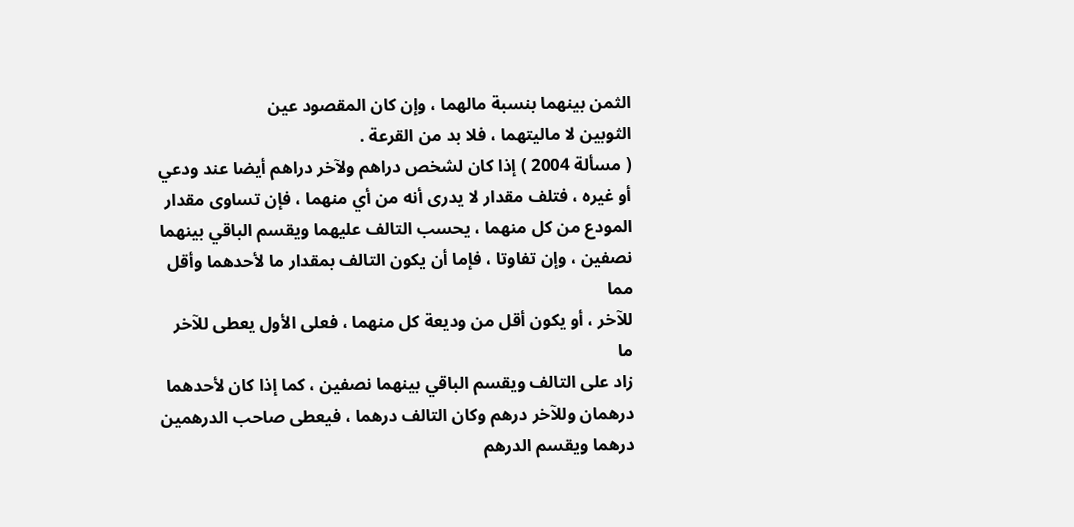الثمن بينهما بنسبة مالهما ، وإن كان المقصود عين
الثوبين لا ماليتهما ، فلا بد من القرعة .
( مسألة 2004 ) إذا كان لشخص دراهم ولآخر دراهم أيضا عند ودعي
أو غيره ، فتلف مقدار لا يدرى أنه من أي منهما ، فإن تساوى مقدار
المودع من كل منهما ، يحسب التالف عليهما ويقسم الباقي بينهما
نصفين ، وإن تفاوتا ، فإما أن يكون التالف بمقدار ما لأحدهما وأقل مما
للآخر ، أو يكون أقل من وديعة كل منهما ، فعلى الأول يعطى للآخر ما
زاد على التالف ويقسم الباقي بينهما نصفين ، كما إذا كان لأحدهما
درهمان وللآخر درهم وكان التالف درهما ، فيعطى صاحب الدرهمين
درهما ويقسم الدرهم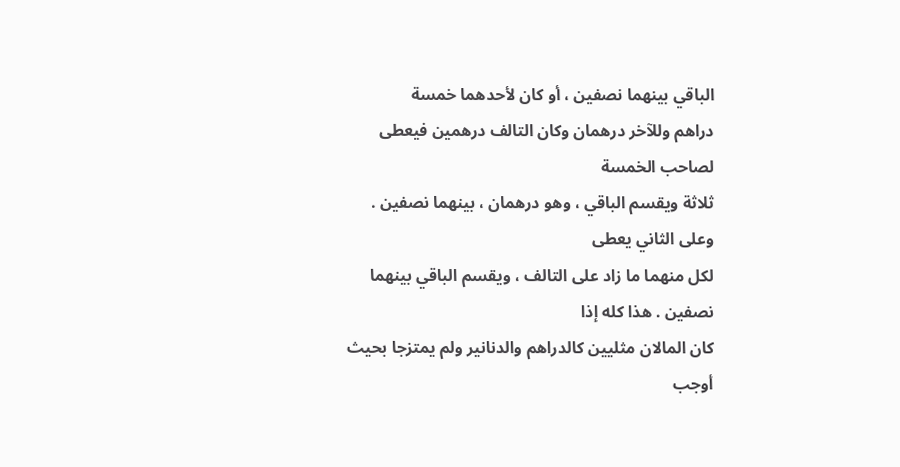الباقي بينهما نصفين ، أو كان لأحدهما خمسة
دراهم وللآخر درهمان وكان التالف درهمين فيعطى لصاحب الخمسة
ثلاثة ويقسم الباقي ، وهو درهمان ، بينهما نصفين . وعلى الثاني يعطى
لكل منهما ما زاد على التالف ، ويقسم الباقي بينهما نصفين . هذا كله إذا
كان المالان مثليين كالدراهم والدنانير ولم يمتزجا بحيث أوجب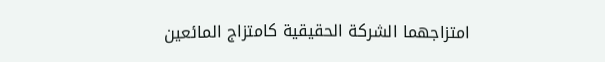امتزاجهما الشركة الحقيقية كامتزاج المائعين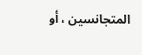المتجانسين ، أو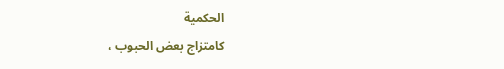الحكمية
كامتزاج بعض الحبوب ،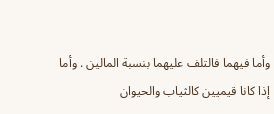وأما فيهما فالتلف عليهما بنسبة المالين . وأما
إذا كانا قيميين كالثياب والحيوان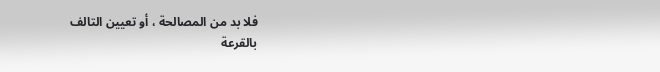فلا بد من المصالحة ، أو تعيين التالف
بالقرعة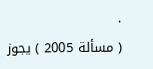.
( مسألة 2005 ) يجوز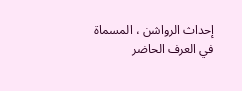إحداث الرواشن ، المسماة في العرف الحاضر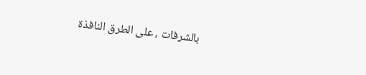بالشرفات ، على الطرق النافذة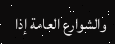والشوارع العامة إذا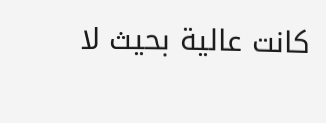كانت عالية بحيث لا